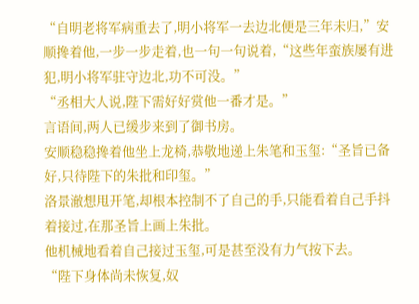“自明老将军病重去了,明小将军一去边北便是三年未归,”安顺搀着他,一步一步走着,也一句一句说着,“这些年蛮族屡有进犯,明小将军驻守边北,功不可没。”
“丞相大人说,陛下需好好赏他一番才是。”
言语间,两人已缓步来到了御书房。
安顺稳稳搀着他坐上龙椅,恭敬地递上朱笔和玉玺:“圣旨已备好,只待陛下的朱批和印玺。”
洛景澈想甩开笔,却根本控制不了自己的手,只能看着自己手抖着接过,在那圣旨上画上朱批。
他机械地看着自己接过玉玺,可是甚至没有力气按下去。
“陛下身体尚未恢复,奴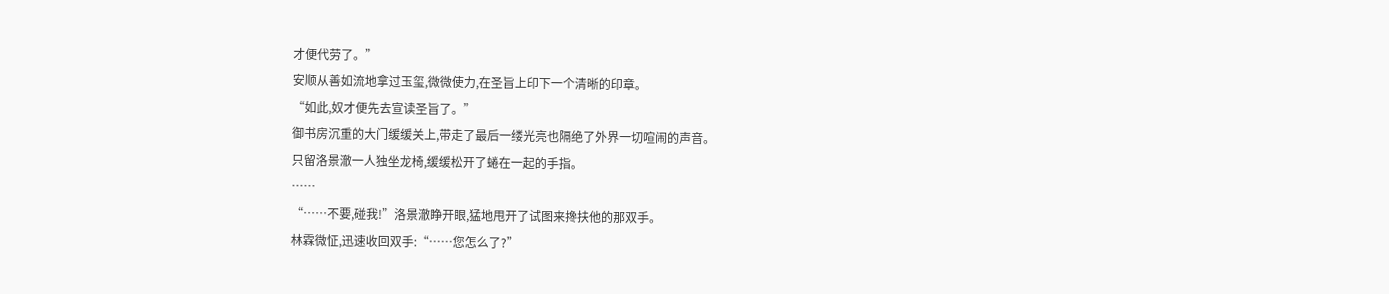才便代劳了。”
安顺从善如流地拿过玉玺,微微使力,在圣旨上印下一个清晰的印章。
“如此,奴才便先去宣读圣旨了。”
御书房沉重的大门缓缓关上,带走了最后一缕光亮也隔绝了外界一切喧闹的声音。
只留洛景澈一人独坐龙椅,缓缓松开了蜷在一起的手指。
……
“……不要,碰我!”洛景澈睁开眼,猛地甩开了试图来搀扶他的那双手。
林霖微怔,迅速收回双手:“……您怎么了?”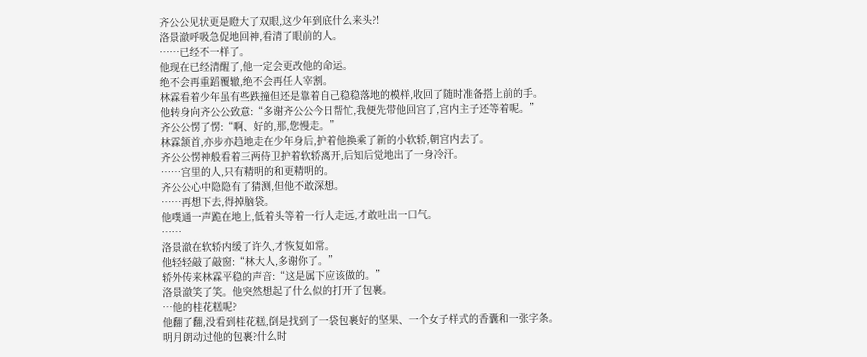齐公公见状更是瞪大了双眼,这少年到底什么来头?!
洛景澈呼吸急促地回神,看清了眼前的人。
……已经不一样了。
他现在已经清醒了,他一定会更改他的命运。
绝不会再重蹈覆辙,绝不会再任人宰割。
林霖看着少年虽有些跌撞但还是靠着自己稳稳落地的模样,收回了随时准备搭上前的手。
他转身向齐公公致意:“多谢齐公公今日帮忙,我便先带他回宫了,宫内主子还等着呢。”
齐公公愣了愣:“啊、好的,那,您慢走。”
林霖颔首,亦步亦趋地走在少年身后,护着他换乘了新的小软轿,朝宫内去了。
齐公公愣神般看着三两侍卫护着软轿离开,后知后觉地出了一身冷汗。
……宫里的人,只有精明的和更精明的。
齐公公心中隐隐有了猜测,但他不敢深想。
……再想下去,得掉脑袋。
他噗通一声跪在地上,低着头等着一行人走远,才敢吐出一口气。
……
洛景澈在软轿内缓了许久,才恢复如常。
他轻轻敲了敲窗:“林大人,多谢你了。”
轿外传来林霖平稳的声音:“这是属下应该做的。”
洛景澈笑了笑。他突然想起了什么似的打开了包裹。
…他的桂花糕呢?
他翻了翻,没看到桂花糕,倒是找到了一袋包裹好的坚果、一个女子样式的香囊和一张字条。
明月朗动过他的包裹?什么时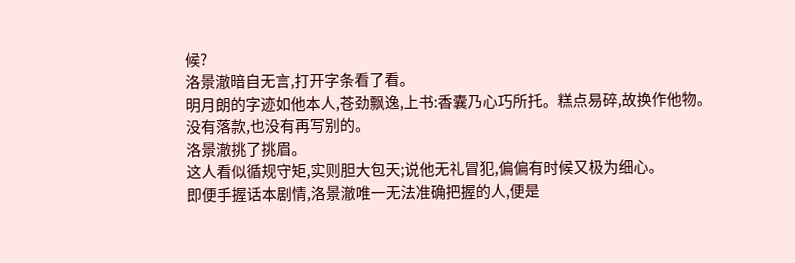候?
洛景澈暗自无言,打开字条看了看。
明月朗的字迹如他本人,苍劲飘逸,上书:香囊乃心巧所托。糕点易碎,故换作他物。
没有落款,也没有再写别的。
洛景澈挑了挑眉。
这人看似循规守矩,实则胆大包天;说他无礼冒犯,偏偏有时候又极为细心。
即便手握话本剧情,洛景澈唯一无法准确把握的人,便是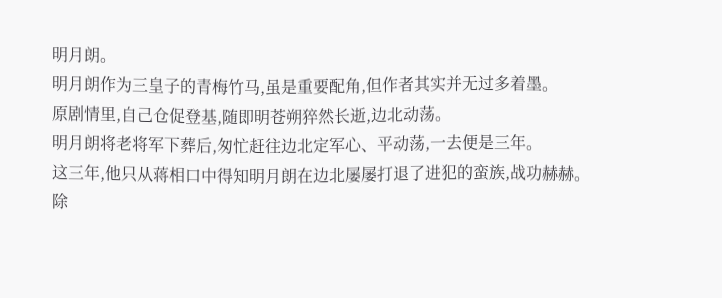明月朗。
明月朗作为三皇子的青梅竹马,虽是重要配角,但作者其实并无过多着墨。
原剧情里,自己仓促登基,随即明苍朔猝然长逝,边北动荡。
明月朗将老将军下葬后,匆忙赶往边北定军心、平动荡,一去便是三年。
这三年,他只从蒋相口中得知明月朗在边北屡屡打退了进犯的蛮族,战功赫赫。
除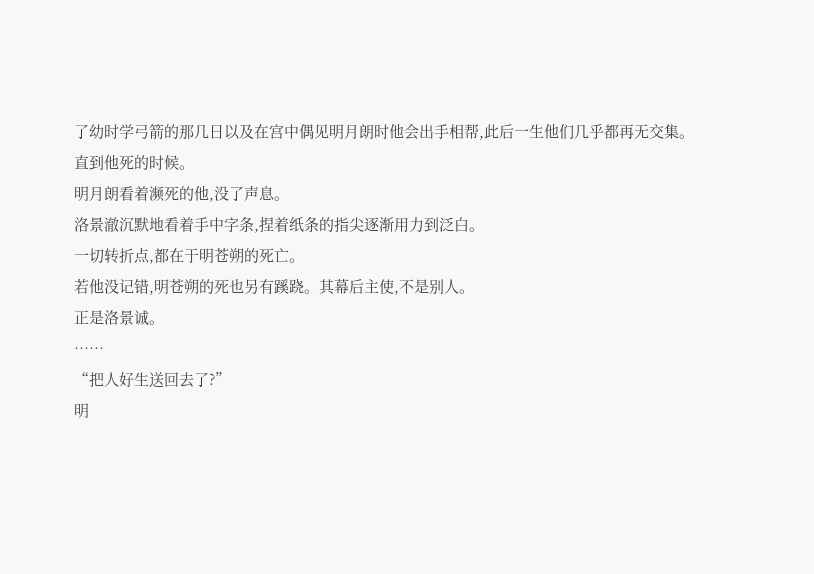了幼时学弓箭的那几日以及在宫中偶见明月朗时他会出手相帮,此后一生他们几乎都再无交集。
直到他死的时候。
明月朗看着濒死的他,没了声息。
洛景澈沉默地看着手中字条,捏着纸条的指尖逐渐用力到泛白。
一切转折点,都在于明苍朔的死亡。
若他没记错,明苍朔的死也另有蹊跷。其幕后主使,不是别人。
正是洛景诚。
……
“把人好生送回去了?”
明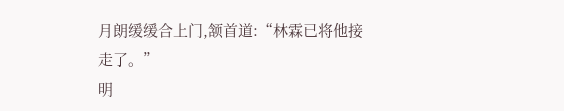月朗缓缓合上门,颔首道:“林霖已将他接走了。”
明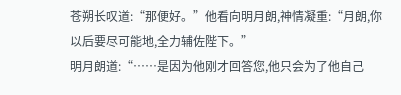苍朔长叹道:“那便好。”他看向明月朗,神情凝重:“月朗,你以后要尽可能地,全力辅佐陛下。”
明月朗道:“……是因为他刚才回答您,他只会为了他自己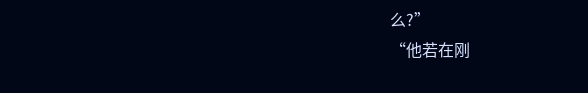么?”
“他若在刚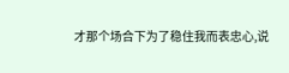才那个场合下为了稳住我而表忠心,说